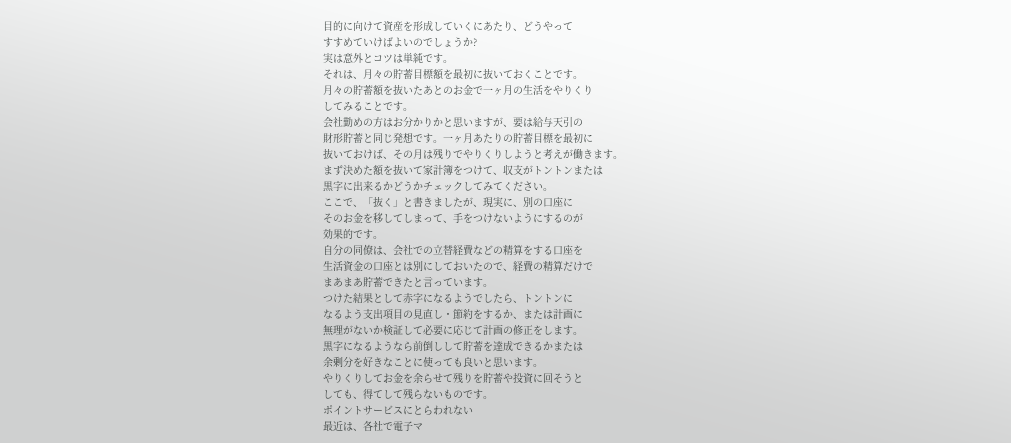目的に向けて資産を形成していくにあたり、どうやって
すすめていけばよいのでしょうか?
実は意外とコツは単純です。
それは、月々の貯蓄目標額を最初に抜いておくことです。
月々の貯蓄額を抜いたあとのお金で一ヶ月の生活をやりくり
してみることです。
会社勤めの方はお分かりかと思いますが、要は給与天引の
財形貯蓄と同じ発想です。一ヶ月あたりの貯蓄目標を最初に
抜いておけば、その月は残りでやりくりしようと考えが働きます。
まず決めた額を抜いて家計簿をつけて、収支がトントンまたは
黒字に出来るかどうかチェックしてみてください。
ここで、「抜く」と書きましたが、現実に、別の口座に
そのお金を移してしまって、手をつけないようにするのが
効果的です。
自分の同僚は、会社での立替経費などの精算をする口座を
生活資金の口座とは別にしておいたので、経費の精算だけで
まあまあ貯蓄できたと言っています。
つけた結果として赤字になるようでしたら、トントンに
なるよう支出項目の見直し・節約をするか、または計画に
無理がないか検証して必要に応じて計画の修正をします。
黒字になるようなら前倒しして貯蓄を達成できるかまたは
余剰分を好きなことに使っても良いと思います。
やりくりしてお金を余らせて残りを貯蓄や投資に回そうと
しても、得てして残らないものです。
ポイントサービスにとらわれない
最近は、各社で電子マ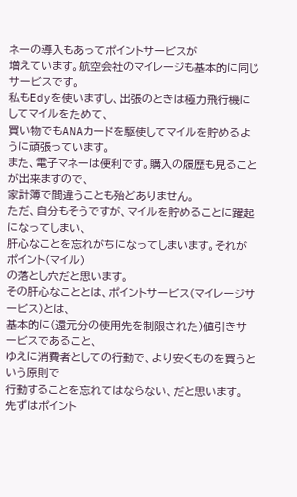ネーの導入もあってポイントサービスが
増えています。航空会社のマイレージも基本的に同じサービスです。
私もEdyを使いますし、出張のときは極力飛行機にしてマイルをためて、
買い物でもANAカードを駆使してマイルを貯めるように頑張っています。
また、電子マネーは便利です。購入の履歴も見ることが出来ますので、
家計簿で間違うことも殆どありません。
ただ、自分もそうですが、マイルを貯めることに躍起になってしまい、
肝心なことを忘れがちになってしまいます。それがポイント(マイル)
の落とし穴だと思います。
その肝心なこととは、ポイントサービス(マイレージサービス)とは、
基本的に(還元分の使用先を制限された)値引きサービスであること、
ゆえに消費者としての行動で、より安くものを買うという原則で
行動することを忘れてはならない、だと思います。
先ずはポイント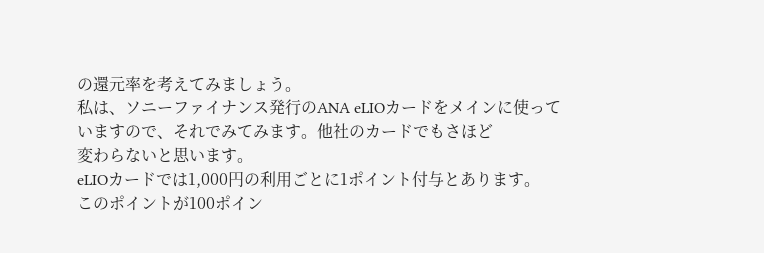の還元率を考えてみましょう。
私は、ソニーファイナンス発行のANA eLIOカードをメインに使って
いますので、それでみてみます。他社のカードでもさほど
変わらないと思います。
eLIOカードでは1,000円の利用ごとに1ポイント付与とあります。
このポイントが100ポイン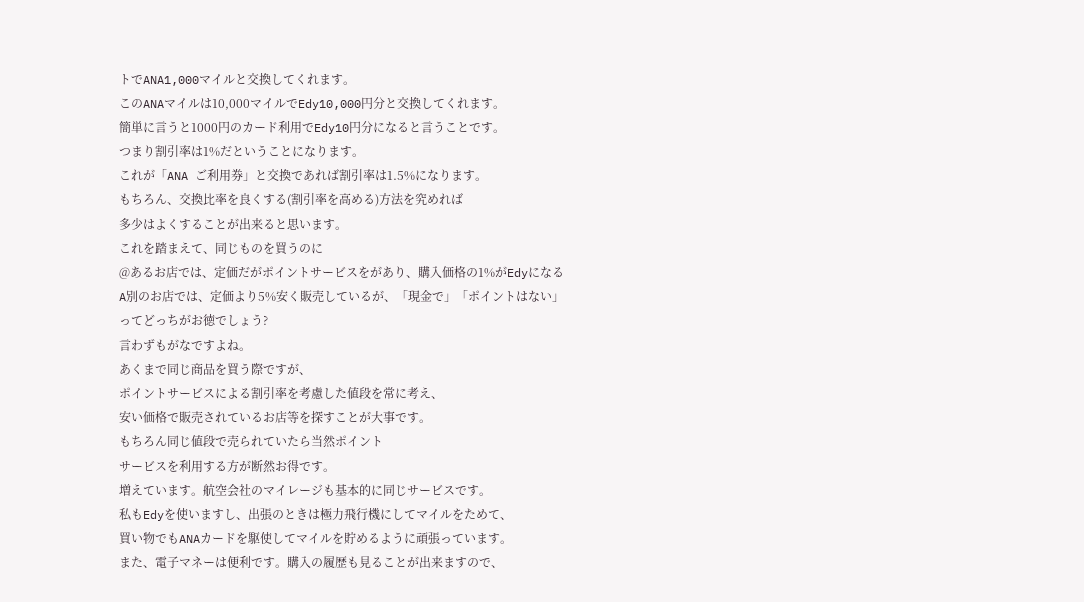トでANA1,000マイルと交換してくれます。
このANAマイルは10,000マイルでEdy10,000円分と交換してくれます。
簡単に言うと1000円のカード利用でEdy10円分になると言うことです。
つまり割引率は1%だということになります。
これが「ANA ご利用券」と交換であれば割引率は1.5%になります。
もちろん、交換比率を良くする(割引率を高める)方法を究めれば
多少はよくすることが出来ると思います。
これを踏まえて、同じものを買うのに
@あるお店では、定価だがポイントサービスをがあり、購入価格の1%がEdyになる
A別のお店では、定価より5%安く販売しているが、「現金で」「ポイントはない」
ってどっちがお徳でしょう?
言わずもがなですよね。
あくまで同じ商品を買う際ですが、
ポイントサービスによる割引率を考慮した値段を常に考え、
安い価格で販売されているお店等を探すことが大事です。
もちろん同じ値段で売られていたら当然ポイント
サービスを利用する方が断然お得です。
増えています。航空会社のマイレージも基本的に同じサービスです。
私もEdyを使いますし、出張のときは極力飛行機にしてマイルをためて、
買い物でもANAカードを駆使してマイルを貯めるように頑張っています。
また、電子マネーは便利です。購入の履歴も見ることが出来ますので、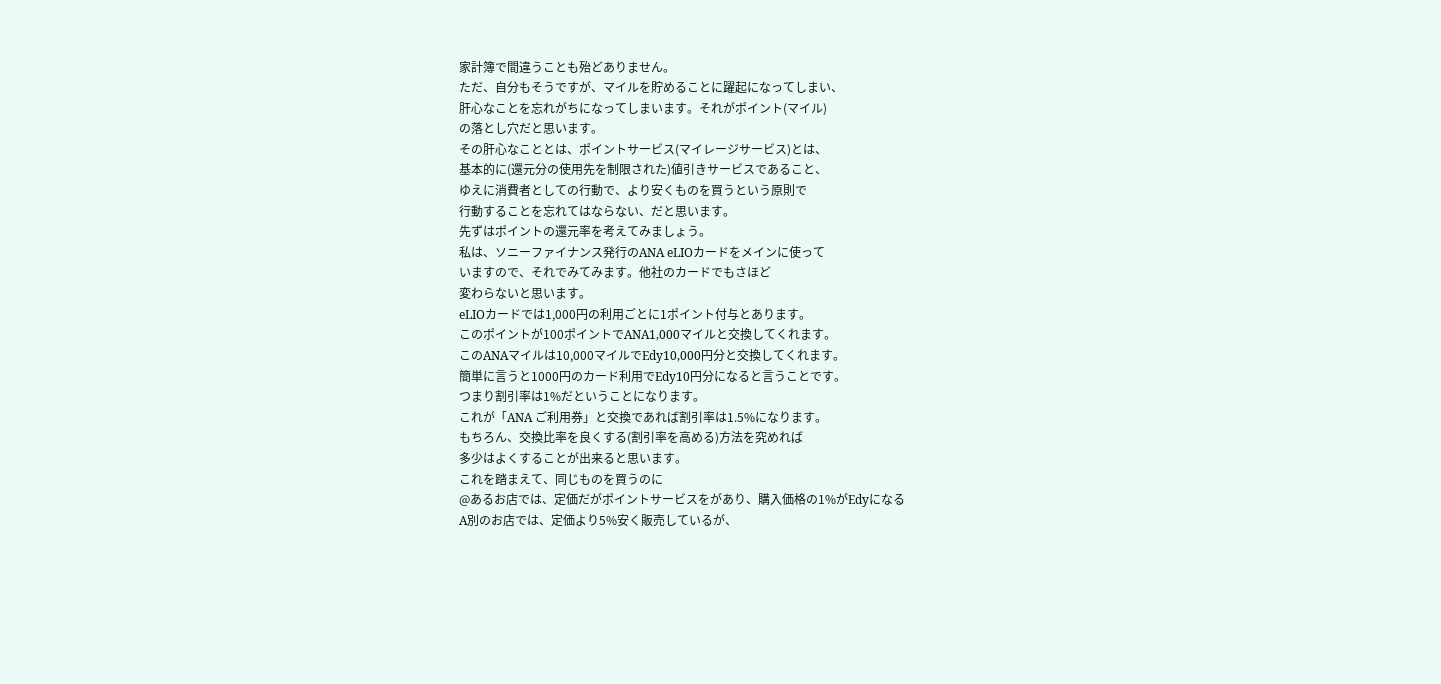家計簿で間違うことも殆どありません。
ただ、自分もそうですが、マイルを貯めることに躍起になってしまい、
肝心なことを忘れがちになってしまいます。それがポイント(マイル)
の落とし穴だと思います。
その肝心なこととは、ポイントサービス(マイレージサービス)とは、
基本的に(還元分の使用先を制限された)値引きサービスであること、
ゆえに消費者としての行動で、より安くものを買うという原則で
行動することを忘れてはならない、だと思います。
先ずはポイントの還元率を考えてみましょう。
私は、ソニーファイナンス発行のANA eLIOカードをメインに使って
いますので、それでみてみます。他社のカードでもさほど
変わらないと思います。
eLIOカードでは1,000円の利用ごとに1ポイント付与とあります。
このポイントが100ポイントでANA1,000マイルと交換してくれます。
このANAマイルは10,000マイルでEdy10,000円分と交換してくれます。
簡単に言うと1000円のカード利用でEdy10円分になると言うことです。
つまり割引率は1%だということになります。
これが「ANA ご利用券」と交換であれば割引率は1.5%になります。
もちろん、交換比率を良くする(割引率を高める)方法を究めれば
多少はよくすることが出来ると思います。
これを踏まえて、同じものを買うのに
@あるお店では、定価だがポイントサービスをがあり、購入価格の1%がEdyになる
A別のお店では、定価より5%安く販売しているが、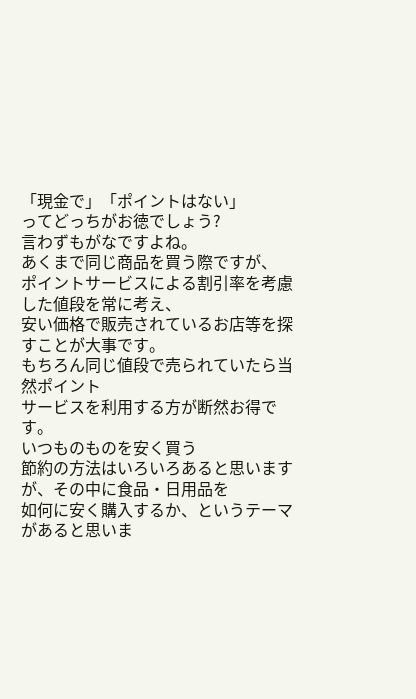「現金で」「ポイントはない」
ってどっちがお徳でしょう?
言わずもがなですよね。
あくまで同じ商品を買う際ですが、
ポイントサービスによる割引率を考慮した値段を常に考え、
安い価格で販売されているお店等を探すことが大事です。
もちろん同じ値段で売られていたら当然ポイント
サービスを利用する方が断然お得です。
いつものものを安く買う
節約の方法はいろいろあると思いますが、その中に食品・日用品を
如何に安く購入するか、というテーマがあると思いま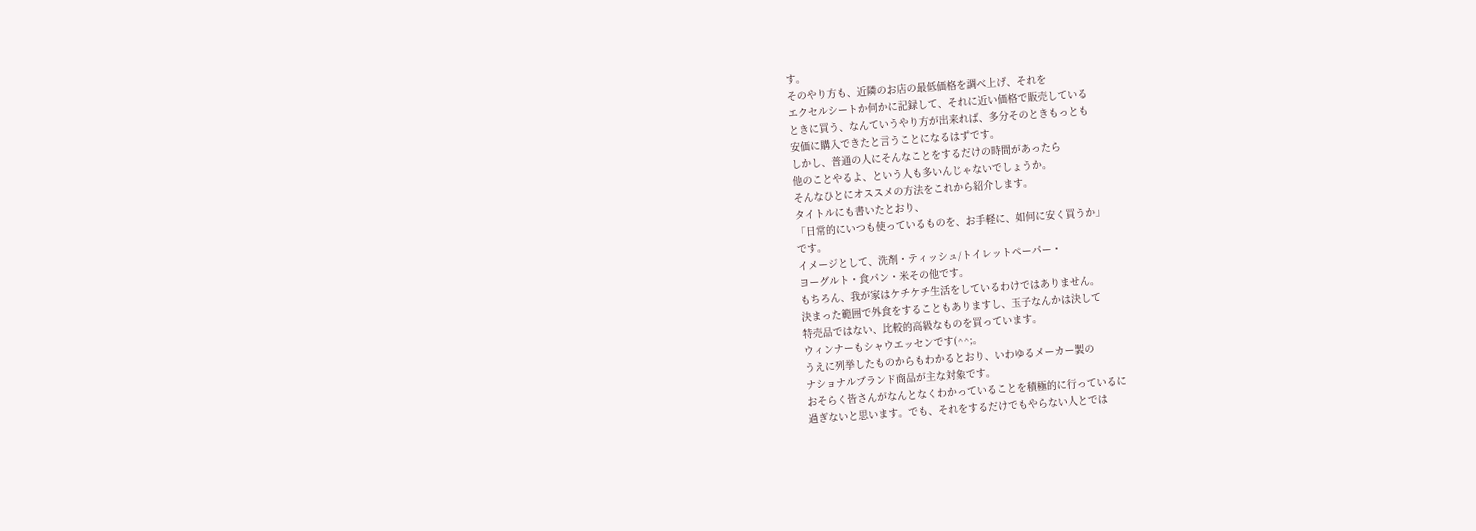す。
そのやり方も、近隣のお店の最低価格を調べ上げ、それを
エクセルシートか何かに記録して、それに近い価格で販売している
ときに買う、なんていうやり方が出来れば、多分そのときもっとも
安価に購入できたと言うことになるはずです。
しかし、普通の人にそんなことをするだけの時間があったら
他のことやるよ、という人も多いんじゃないでしょうか。
そんなひとにオススメの方法をこれから紹介します。
タイトルにも書いたとおり、
「日常的にいつも使っているものを、お手軽に、如何に安く買うか」
です。
イメージとして、洗剤・ティッシュ/トイレットペーパー・
ヨーグルト・食パン・米その他です。
もちろん、我が家はケチケチ生活をしているわけではありません。
決まった範囲で外食をすることもありますし、玉子なんかは決して
特売品ではない、比較的高級なものを買っています。
ウィンナーもシャウエッセンです(^^;。
うえに列挙したものからもわかるとおり、いわゆるメーカー製の
ナショナルブランド商品が主な対象です。
おそらく皆さんがなんとなくわかっていることを積極的に行っているに
過ぎないと思います。でも、それをするだけでもやらない人とでは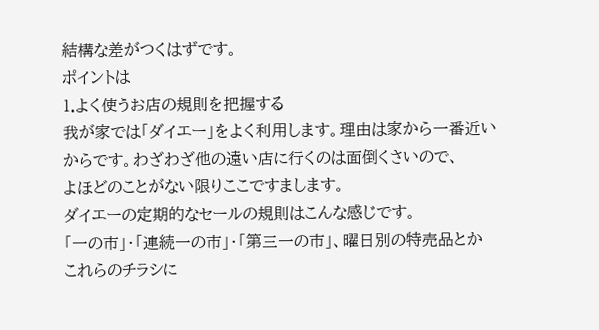結構な差がつくはずです。
ポイントは
1.よく使うお店の規則を把握する
我が家では「ダイエー」をよく利用します。理由は家から一番近い
からです。わざわざ他の遠い店に行くのは面倒くさいので、
よほどのことがない限りここですまします。
ダイエーの定期的なセールの規則はこんな感じです。
「一の市」・「連続一の市」・「第三一の市」、曜日別の特売品とか
これらのチラシに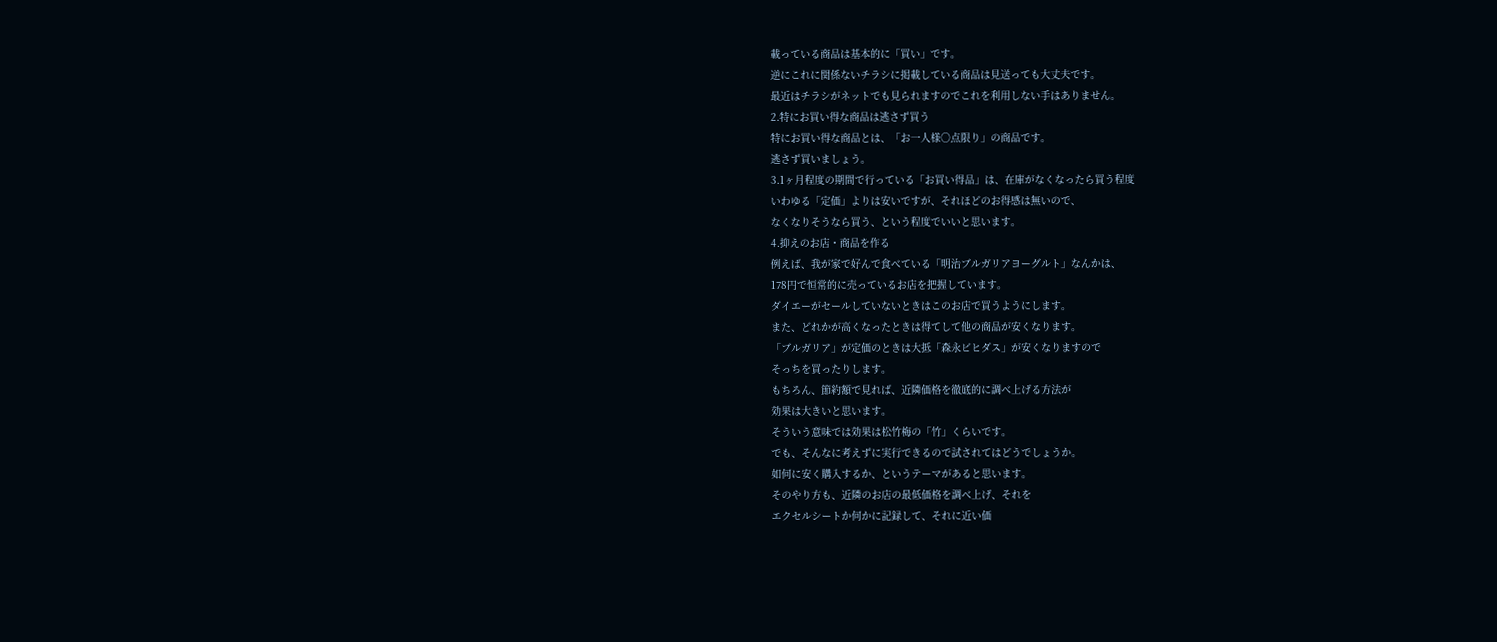載っている商品は基本的に「買い」です。
逆にこれに関係ないチラシに掲載している商品は見送っても大丈夫です。
最近はチラシがネットでも見られますのでこれを利用しない手はありません。
2.特にお買い得な商品は逃さず買う
特にお買い得な商品とは、「お一人様○点限り」の商品です。
逃さず買いましょう。
3.1ヶ月程度の期間で行っている「お買い得品」は、在庫がなくなったら買う程度
いわゆる「定価」よりは安いですが、それほどのお得感は無いので、
なくなりそうなら買う、という程度でいいと思います。
4.抑えのお店・商品を作る
例えば、我が家で好んで食べている「明治ブルガリアヨーグルト」なんかは、
178円で恒常的に売っているお店を把握しています。
ダイエーがセールしていないときはこのお店で買うようにします。
また、どれかが高くなったときは得てして他の商品が安くなります。
「ブルガリア」が定価のときは大抵「森永ビヒダス」が安くなりますので
そっちを買ったりします。
もちろん、節約額で見れば、近隣価格を徹底的に調べ上げる方法が
効果は大きいと思います。
そういう意味では効果は松竹梅の「竹」くらいです。
でも、そんなに考えずに実行できるので試されてはどうでしょうか。
如何に安く購入するか、というテーマがあると思います。
そのやり方も、近隣のお店の最低価格を調べ上げ、それを
エクセルシートか何かに記録して、それに近い価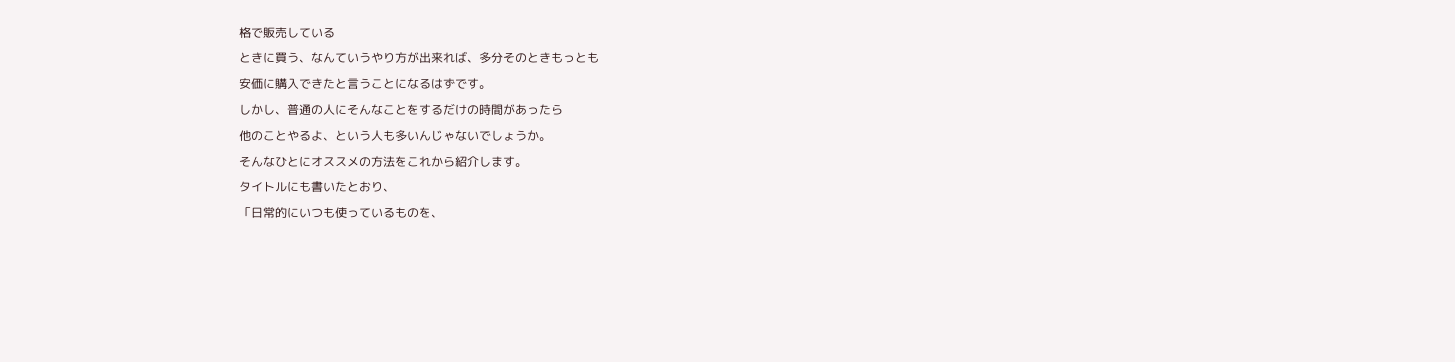格で販売している
ときに買う、なんていうやり方が出来れば、多分そのときもっとも
安価に購入できたと言うことになるはずです。
しかし、普通の人にそんなことをするだけの時間があったら
他のことやるよ、という人も多いんじゃないでしょうか。
そんなひとにオススメの方法をこれから紹介します。
タイトルにも書いたとおり、
「日常的にいつも使っているものを、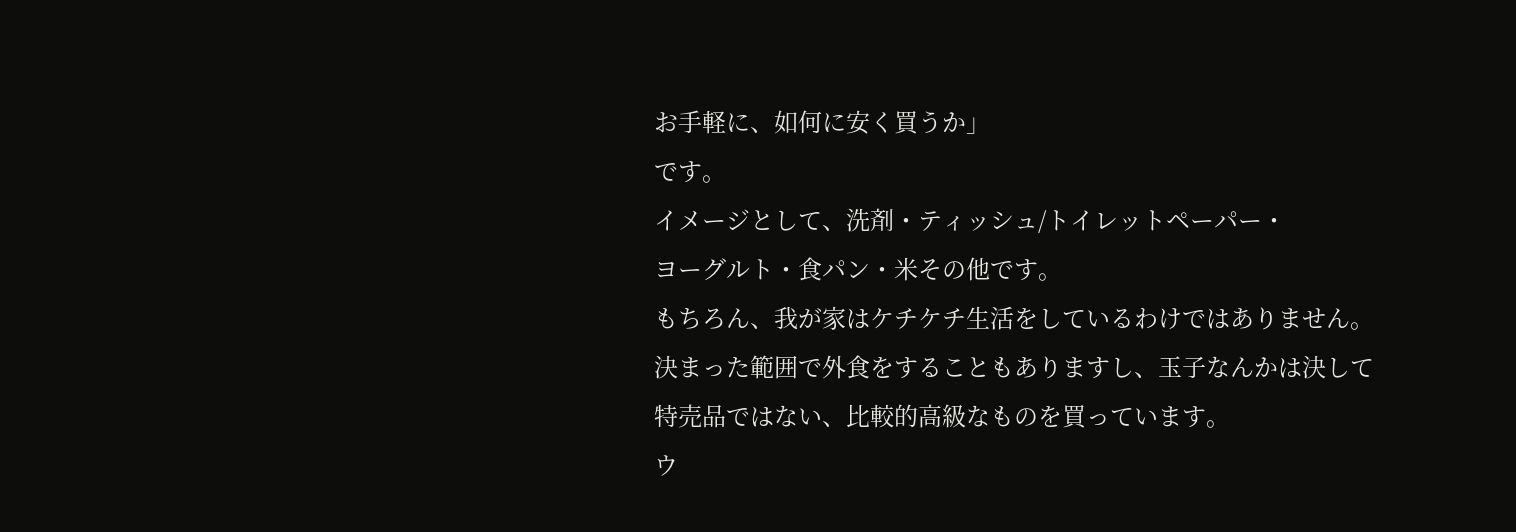お手軽に、如何に安く買うか」
です。
イメージとして、洗剤・ティッシュ/トイレットペーパー・
ヨーグルト・食パン・米その他です。
もちろん、我が家はケチケチ生活をしているわけではありません。
決まった範囲で外食をすることもありますし、玉子なんかは決して
特売品ではない、比較的高級なものを買っています。
ウ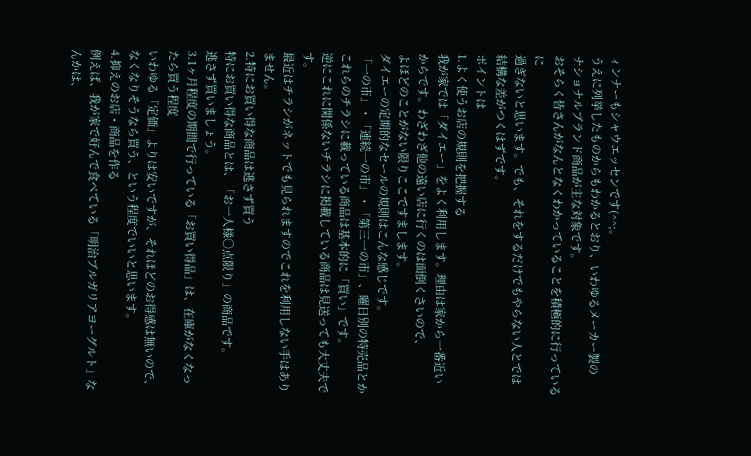ィンナーもシャウエッセンです(^^;。
うえに列挙したものからもわかるとおり、いわゆるメーカー製の
ナショナルブランド商品が主な対象です。
おそらく皆さんがなんとなくわかっていることを積極的に行っているに
過ぎないと思います。でも、それをするだけでもやらない人とでは
結構な差がつくはずです。
ポイントは
1.よく使うお店の規則を把握する
我が家では「ダイエー」をよく利用します。理由は家から一番近い
からです。わざわざ他の遠い店に行くのは面倒くさいので、
よほどのことがない限りここですまします。
ダイエーの定期的なセールの規則はこんな感じです。
「一の市」・「連続一の市」・「第三一の市」、曜日別の特売品とか
これらのチラシに載っている商品は基本的に「買い」です。
逆にこれに関係ないチラシに掲載している商品は見送っても大丈夫です。
最近はチラシがネットでも見られますのでこれを利用しない手はありません。
2.特にお買い得な商品は逃さず買う
特にお買い得な商品とは、「お一人様○点限り」の商品です。
逃さず買いましょう。
3.1ヶ月程度の期間で行っている「お買い得品」は、在庫がなくなったら買う程度
いわゆる「定価」よりは安いですが、それほどのお得感は無いので、
なくなりそうなら買う、という程度でいいと思います。
4.抑えのお店・商品を作る
例えば、我が家で好んで食べている「明治ブルガリアヨーグルト」なんかは、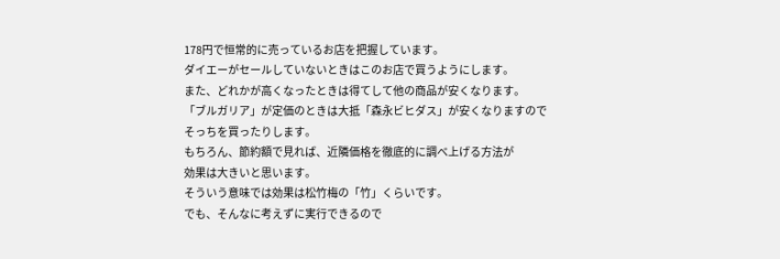178円で恒常的に売っているお店を把握しています。
ダイエーがセールしていないときはこのお店で買うようにします。
また、どれかが高くなったときは得てして他の商品が安くなります。
「ブルガリア」が定価のときは大抵「森永ビヒダス」が安くなりますので
そっちを買ったりします。
もちろん、節約額で見れば、近隣価格を徹底的に調べ上げる方法が
効果は大きいと思います。
そういう意味では効果は松竹梅の「竹」くらいです。
でも、そんなに考えずに実行できるので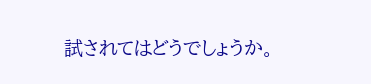試されてはどうでしょうか。